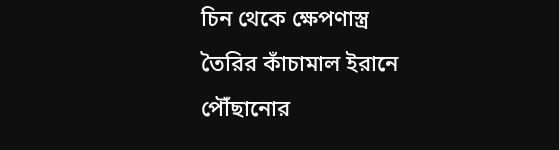চিন থেকে ক্ষেপণাস্ত্র তৈরির কাঁচামাল ইরানে পৌঁছানোর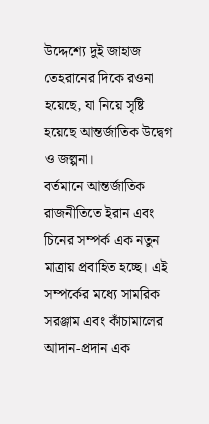উদ্দেশ্যে দুই জাহাজ তেহরানের দিকে রওনা হয়েছে, যা নিয়ে সৃষ্টি হয়েছে আন্তর্জাতিক উদ্বেগ ও জল্পনা।
বর্তমানে আন্তর্জাতিক রাজনীতিতে ইরান এবং চিনের সম্পর্ক এক নতুন মাত্রায় প্রবাহিত হচ্ছে। এই সম্পর্কের মধ্যে সামরিক সরঞ্জাম এবং কাঁচামালের আদান-প্রদান এক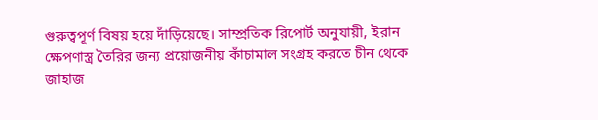গুরুত্বপূর্ণ বিষয় হয়ে দাঁড়িয়েছে। সাম্প্রতিক রিপোর্ট অনুযায়ী, ইরান ক্ষেপণাস্ত্র তৈরির জন্য প্রয়োজনীয় কাঁচামাল সংগ্রহ করতে চীন থেকে জাহাজ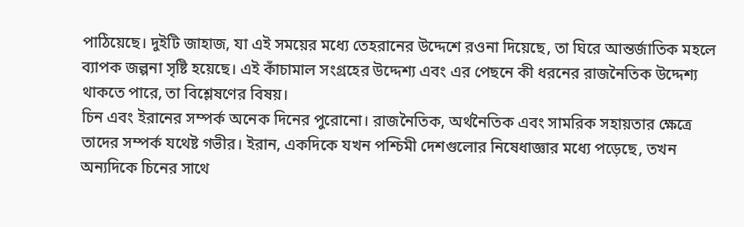পাঠিয়েছে। দুইটি জাহাজ, যা এই সময়ের মধ্যে তেহরানের উদ্দেশে রওনা দিয়েছে, তা ঘিরে আন্তর্জাতিক মহলে ব্যাপক জল্পনা সৃষ্টি হয়েছে। এই কাঁচামাল সংগ্রহের উদ্দেশ্য এবং এর পেছনে কী ধরনের রাজনৈতিক উদ্দেশ্য থাকতে পারে, তা বিশ্লেষণের বিষয়।
চিন এবং ইরানের সম্পর্ক অনেক দিনের পুরোনো। রাজনৈতিক, অর্থনৈতিক এবং সামরিক সহায়তার ক্ষেত্রে তাদের সম্পর্ক যথেষ্ট গভীর। ইরান, একদিকে যখন পশ্চিমী দেশগুলোর নিষেধাজ্ঞার মধ্যে পড়েছে, তখন অন্যদিকে চিনের সাথে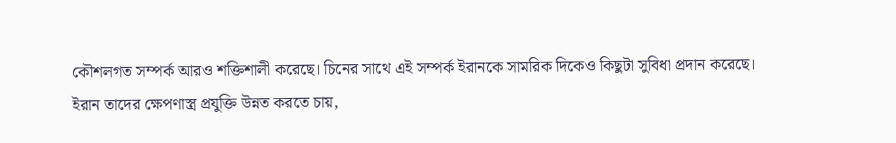কৌশলগত সম্পর্ক আরও শক্তিশালী করেছে। চিনের সাথে এই সম্পর্ক ইরানকে সামরিক দিকেও কিছুটা সুবিধা প্রদান করেছে।
ইরান তাদের ক্ষেপণাস্ত্র প্রযুক্তি উন্নত করতে চায়,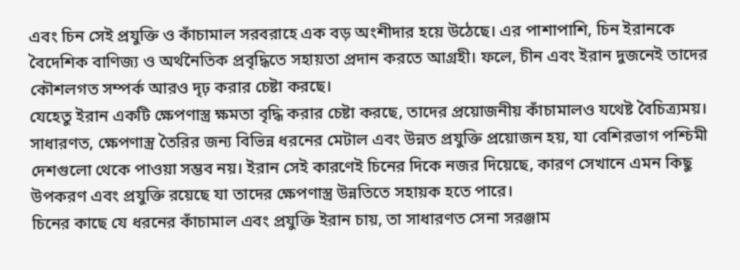এবং চিন সেই প্রযুক্তি ও কাঁচামাল সরবরাহে এক বড় অংশীদার হয়ে উঠেছে। এর পাশাপাশি, চিন ইরানকে বৈদেশিক বাণিজ্য ও অর্থনৈতিক প্রবৃদ্ধিতে সহায়তা প্রদান করতে আগ্রহী। ফলে, চীন এবং ইরান দুজনেই তাদের কৌশলগত সম্পর্ক আরও দৃঢ় করার চেষ্টা করছে।
যেহেতু ইরান একটি ক্ষেপণাস্ত্র ক্ষমতা বৃদ্ধি করার চেষ্টা করছে, তাদের প্রয়োজনীয় কাঁচামালও যথেষ্ট বৈচিত্র্যময়। সাধারণত, ক্ষেপণাস্ত্র তৈরির জন্য বিভিন্ন ধরনের মেটাল এবং উন্নত প্রযুক্তি প্রয়োজন হয়, যা বেশিরভাগ পশ্চিমী দেশগুলো থেকে পাওয়া সম্ভব নয়। ইরান সেই কারণেই চিনের দিকে নজর দিয়েছে, কারণ সেখানে এমন কিছু উপকরণ এবং প্রযুক্তি রয়েছে যা তাদের ক্ষেপণাস্ত্র উন্নতিতে সহায়ক হতে পারে।
চিনের কাছে যে ধরনের কাঁচামাল এবং প্রযুক্তি ইরান চায়, তা সাধারণত সেনা সরঞ্জাম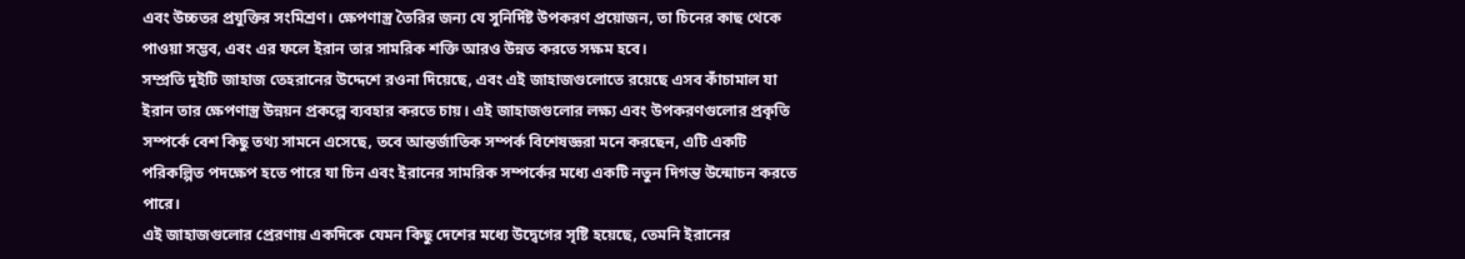এবং উচ্চতর প্রযুক্তির সংমিশ্রণ। ক্ষেপণাস্ত্র তৈরির জন্য যে সুনির্দিষ্ট উপকরণ প্রয়োজন, তা চিনের কাছ থেকে পাওয়া সম্ভব, এবং এর ফলে ইরান তার সামরিক শক্তি আরও উন্নত করতে সক্ষম হবে।
সম্প্রতি দুইটি জাহাজ তেহরানের উদ্দেশে রওনা দিয়েছে, এবং এই জাহাজগুলোতে রয়েছে এসব কাঁচামাল যা ইরান তার ক্ষেপণাস্ত্র উন্নয়ন প্রকল্পে ব্যবহার করতে চায়। এই জাহাজগুলোর লক্ষ্য এবং উপকরণগুলোর প্রকৃতি সম্পর্কে বেশ কিছু তথ্য সামনে এসেছে, তবে আন্তর্জাতিক সম্পর্ক বিশেষজ্ঞরা মনে করছেন, এটি একটি পরিকল্পিত পদক্ষেপ হতে পারে যা চিন এবং ইরানের সামরিক সম্পর্কের মধ্যে একটি নতুন দিগন্ত উন্মোচন করতে পারে।
এই জাহাজগুলোর প্রেরণায় একদিকে যেমন কিছু দেশের মধ্যে উদ্বেগের সৃষ্টি হয়েছে, তেমনি ইরানের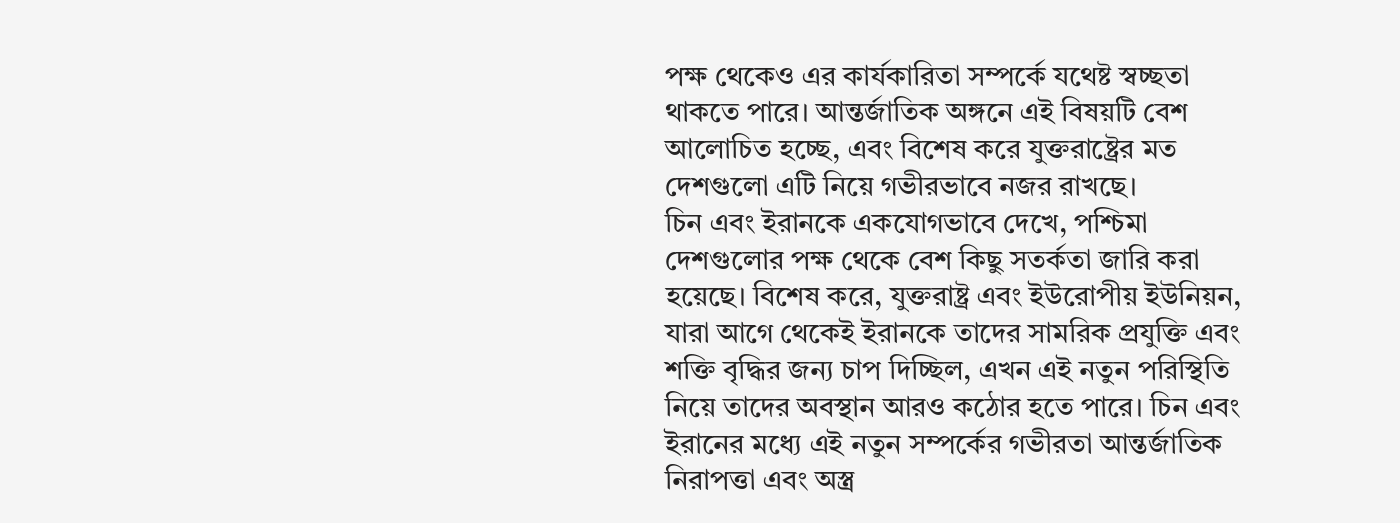পক্ষ থেকেও এর কার্যকারিতা সম্পর্কে যথেষ্ট স্বচ্ছতা থাকতে পারে। আন্তর্জাতিক অঙ্গনে এই বিষয়টি বেশ আলোচিত হচ্ছে, এবং বিশেষ করে যুক্তরাষ্ট্রের মত দেশগুলো এটি নিয়ে গভীরভাবে নজর রাখছে।
চিন এবং ইরানকে একযোগভাবে দেখে, পশ্চিমা দেশগুলোর পক্ষ থেকে বেশ কিছু সতর্কতা জারি করা হয়েছে। বিশেষ করে, যুক্তরাষ্ট্র এবং ইউরোপীয় ইউনিয়ন, যারা আগে থেকেই ইরানকে তাদের সামরিক প্রযুক্তি এবং শক্তি বৃদ্ধির জন্য চাপ দিচ্ছিল, এখন এই নতুন পরিস্থিতি নিয়ে তাদের অবস্থান আরও কঠোর হতে পারে। চিন এবং ইরানের মধ্যে এই নতুন সম্পর্কের গভীরতা আন্তর্জাতিক নিরাপত্তা এবং অস্ত্র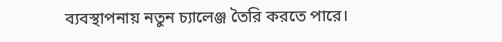ব্যবস্থাপনায় নতুন চ্যালেঞ্জ তৈরি করতে পারে।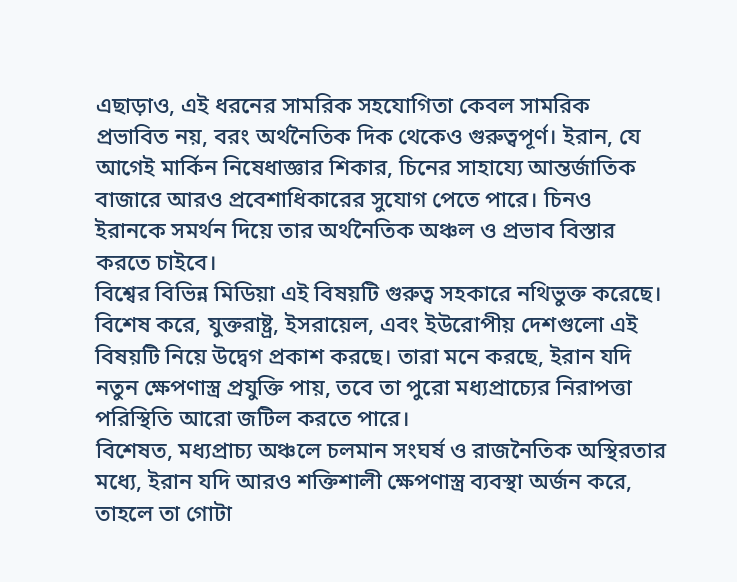এছাড়াও, এই ধরনের সামরিক সহযোগিতা কেবল সামরিক প্রভাবিত নয়, বরং অর্থনৈতিক দিক থেকেও গুরুত্বপূর্ণ। ইরান, যে আগেই মার্কিন নিষেধাজ্ঞার শিকার, চিনের সাহায্যে আন্তর্জাতিক বাজারে আরও প্রবেশাধিকারের সুযোগ পেতে পারে। চিনও ইরানকে সমর্থন দিয়ে তার অর্থনৈতিক অঞ্চল ও প্রভাব বিস্তার করতে চাইবে।
বিশ্বের বিভিন্ন মিডিয়া এই বিষয়টি গুরুত্ব সহকারে নথিভুক্ত করেছে। বিশেষ করে, যুক্তরাষ্ট্র, ইসরায়েল, এবং ইউরোপীয় দেশগুলো এই বিষয়টি নিয়ে উদ্বেগ প্রকাশ করছে। তারা মনে করছে, ইরান যদি নতুন ক্ষেপণাস্ত্র প্রযুক্তি পায়, তবে তা পুরো মধ্যপ্রাচ্যের নিরাপত্তা পরিস্থিতি আরো জটিল করতে পারে।
বিশেষত, মধ্যপ্রাচ্য অঞ্চলে চলমান সংঘর্ষ ও রাজনৈতিক অস্থিরতার মধ্যে, ইরান যদি আরও শক্তিশালী ক্ষেপণাস্ত্র ব্যবস্থা অর্জন করে, তাহলে তা গোটা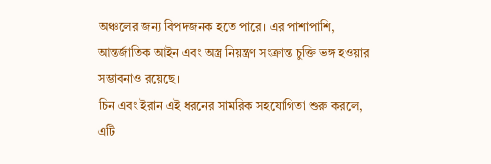অঞ্চলের জন্য বিপদজনক হতে পারে। এর পাশাপাশি, আন্তর্জাতিক আইন এবং অস্ত্র নিয়ন্ত্রণ সংক্রান্ত চুক্তি ভঙ্গ হওয়ার সম্ভাবনাও রয়েছে।
চিন এবং ইরান এই ধরনের সামরিক সহযোগিতা শুরু করলে, এটি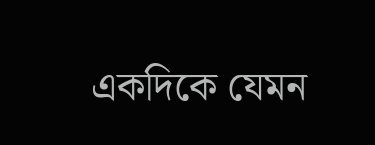একদিকে যেমন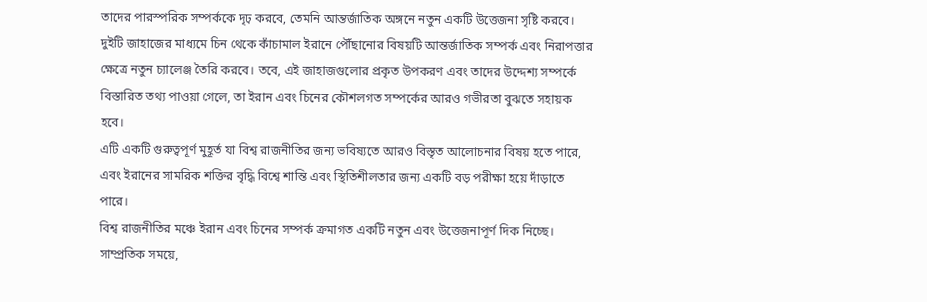তাদের পারস্পরিক সম্পর্ককে দৃঢ় করবে, তেমনি আন্তর্জাতিক অঙ্গনে নতুন একটি উত্তেজনা সৃষ্টি করবে। দুইটি জাহাজের মাধ্যমে চিন থেকে কাঁচামাল ইরানে পৌঁছানোর বিষয়টি আন্তর্জাতিক সম্পর্ক এবং নিরাপত্তার ক্ষেত্রে নতুন চ্যালেঞ্জ তৈরি করবে। তবে, এই জাহাজগুলোর প্রকৃত উপকরণ এবং তাদের উদ্দেশ্য সম্পর্কে বিস্তারিত তথ্য পাওয়া গেলে, তা ইরান এবং চিনের কৌশলগত সম্পর্কের আরও গভীরতা বুঝতে সহায়ক হবে।
এটি একটি গুরুত্বপূর্ণ মুহূর্ত যা বিশ্ব রাজনীতির জন্য ভবিষ্যতে আরও বিস্তৃত আলোচনার বিষয় হতে পারে, এবং ইরানের সামরিক শক্তির বৃদ্ধি বিশ্বে শান্তি এবং স্থিতিশীলতার জন্য একটি বড় পরীক্ষা হয়ে দাঁড়াতে পারে।
বিশ্ব রাজনীতির মঞ্চে ইরান এবং চিনের সম্পর্ক ক্রমাগত একটি নতুন এবং উত্তেজনাপূর্ণ দিক নিচ্ছে। সাম্প্রতিক সময়ে,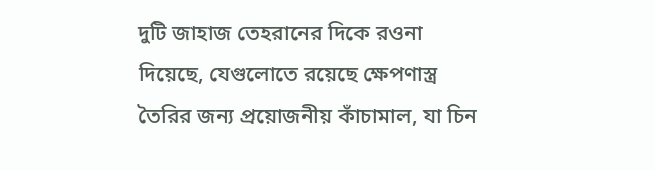দুটি জাহাজ তেহরানের দিকে রওনা দিয়েছে, যেগুলোতে রয়েছে ক্ষেপণাস্ত্র তৈরির জন্য প্রয়োজনীয় কাঁচামাল, যা চিন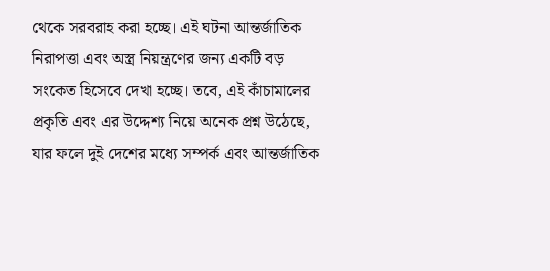থেকে সরবরাহ করা হচ্ছে। এই ঘটনা আন্তর্জাতিক নিরাপত্তা এবং অস্ত্র নিয়ন্ত্রণের জন্য একটি বড় সংকেত হিসেবে দেখা হচ্ছে। তবে, এই কাঁচামালের প্রকৃতি এবং এর উদ্দেশ্য নিয়ে অনেক প্রশ্ন উঠেছে, যার ফলে দুই দেশের মধ্যে সম্পর্ক এবং আন্তর্জাতিক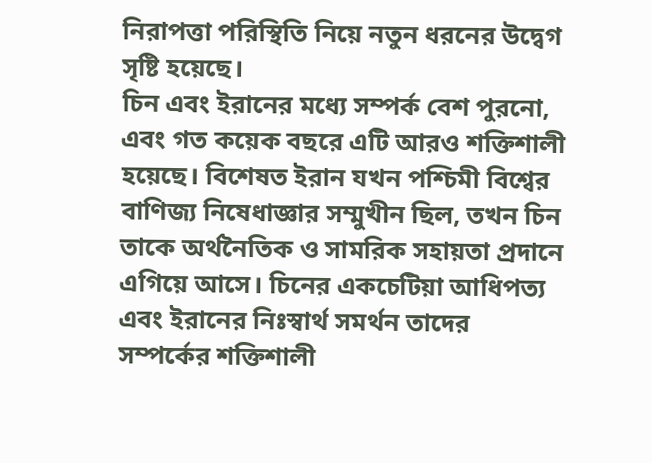নিরাপত্তা পরিস্থিতি নিয়ে নতুন ধরনের উদ্বেগ সৃষ্টি হয়েছে।
চিন এবং ইরানের মধ্যে সম্পর্ক বেশ পুরনো, এবং গত কয়েক বছরে এটি আরও শক্তিশালী হয়েছে। বিশেষত ইরান যখন পশ্চিমী বিশ্বের বাণিজ্য নিষেধাজ্ঞার সম্মুখীন ছিল, তখন চিন তাকে অর্থনৈতিক ও সামরিক সহায়তা প্রদানে এগিয়ে আসে। চিনের একচেটিয়া আধিপত্য এবং ইরানের নিঃস্বার্থ সমর্থন তাদের সম্পর্কের শক্তিশালী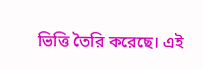ভিত্তি তৈরি করেছে। এই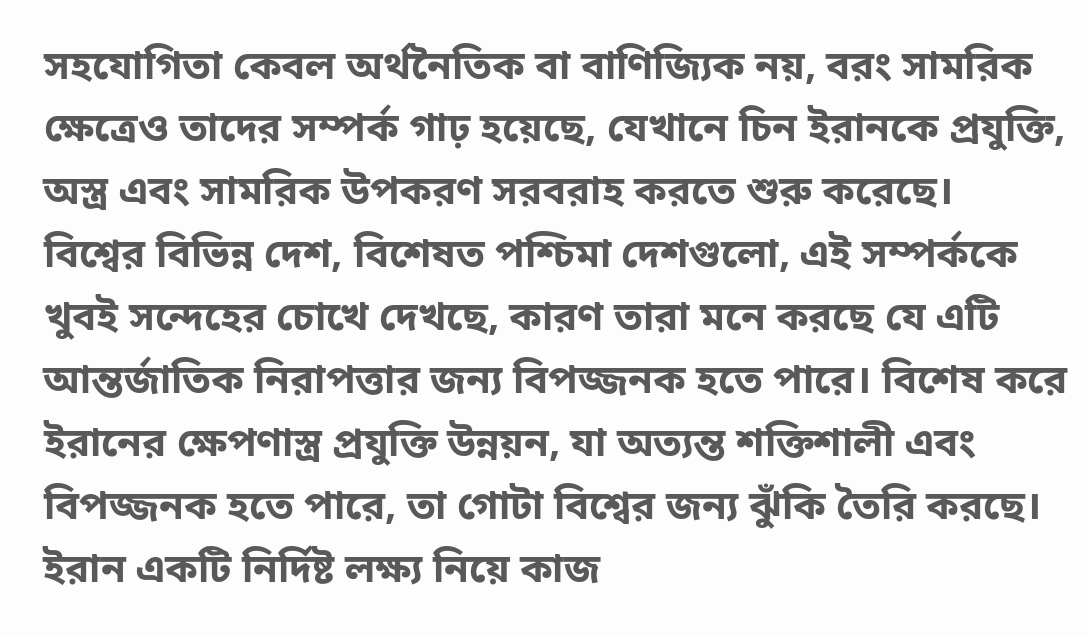সহযোগিতা কেবল অর্থনৈতিক বা বাণিজ্যিক নয়, বরং সামরিক ক্ষেত্রেও তাদের সম্পর্ক গাঢ় হয়েছে, যেখানে চিন ইরানকে প্রযুক্তি, অস্ত্র এবং সামরিক উপকরণ সরবরাহ করতে শুরু করেছে।
বিশ্বের বিভিন্ন দেশ, বিশেষত পশ্চিমা দেশগুলো, এই সম্পর্ককে খুবই সন্দেহের চোখে দেখছে, কারণ তারা মনে করছে যে এটি আন্তর্জাতিক নিরাপত্তার জন্য বিপজ্জনক হতে পারে। বিশেষ করে ইরানের ক্ষেপণাস্ত্র প্রযুক্তি উন্নয়ন, যা অত্যন্ত শক্তিশালী এবং বিপজ্জনক হতে পারে, তা গোটা বিশ্বের জন্য ঝুঁকি তৈরি করছে।
ইরান একটি নির্দিষ্ট লক্ষ্য নিয়ে কাজ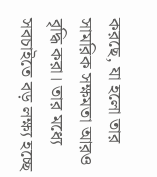করছে, যা হলো তার সামরিক সক্ষমতা আরও বৃদ্ধি করা। তার মধ্যে সবচাইতে বড় লক্ষ্য হচ্ছে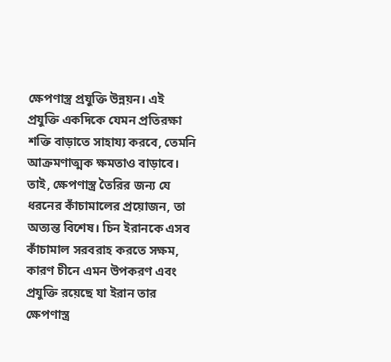ক্ষেপণাস্ত্র প্রযুক্তি উন্নয়ন। এই প্রযুক্তি একদিকে যেমন প্রতিরক্ষা শক্তি বাড়াতে সাহায্য করবে, তেমনি আক্রমণাত্মক ক্ষমতাও বাড়াবে। তাই, ক্ষেপণাস্ত্র তৈরির জন্য যে ধরনের কাঁচামালের প্রয়োজন, তা অত্যন্ত বিশেষ। চিন ইরানকে এসব কাঁচামাল সরবরাহ করতে সক্ষম, কারণ চীনে এমন উপকরণ এবং প্রযুক্তি রয়েছে যা ইরান তার ক্ষেপণাস্ত্র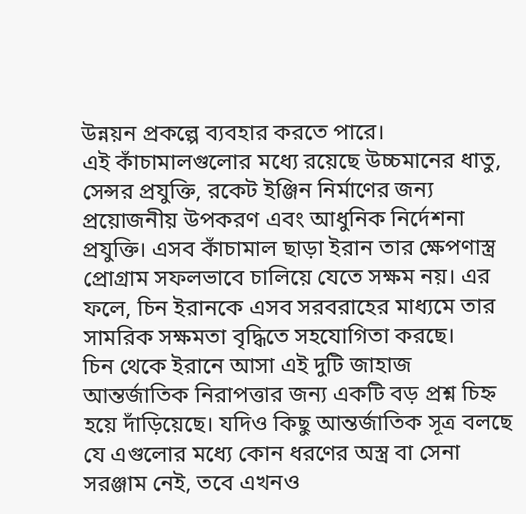উন্নয়ন প্রকল্পে ব্যবহার করতে পারে।
এই কাঁচামালগুলোর মধ্যে রয়েছে উচ্চমানের ধাতু, সেন্সর প্রযুক্তি, রকেট ইঞ্জিন নির্মাণের জন্য প্রয়োজনীয় উপকরণ এবং আধুনিক নির্দেশনা প্রযুক্তি। এসব কাঁচামাল ছাড়া ইরান তার ক্ষেপণাস্ত্র প্রোগ্রাম সফলভাবে চালিয়ে যেতে সক্ষম নয়। এর ফলে, চিন ইরানকে এসব সরবরাহের মাধ্যমে তার সামরিক সক্ষমতা বৃদ্ধিতে সহযোগিতা করছে।
চিন থেকে ইরানে আসা এই দুটি জাহাজ আন্তর্জাতিক নিরাপত্তার জন্য একটি বড় প্রশ্ন চিহ্ন হয়ে দাঁড়িয়েছে। যদিও কিছু আন্তর্জাতিক সূত্র বলছে যে এগুলোর মধ্যে কোন ধরণের অস্ত্র বা সেনা সরঞ্জাম নেই, তবে এখনও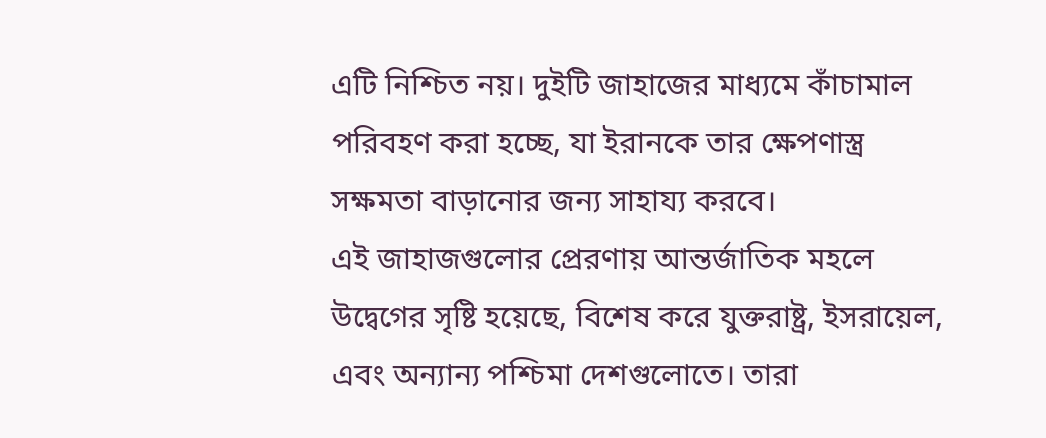এটি নিশ্চিত নয়। দুইটি জাহাজের মাধ্যমে কাঁচামাল পরিবহণ করা হচ্ছে, যা ইরানকে তার ক্ষেপণাস্ত্র সক্ষমতা বাড়ানোর জন্য সাহায্য করবে।
এই জাহাজগুলোর প্রেরণায় আন্তর্জাতিক মহলে উদ্বেগের সৃষ্টি হয়েছে, বিশেষ করে যুক্তরাষ্ট্র, ইসরায়েল, এবং অন্যান্য পশ্চিমা দেশগুলোতে। তারা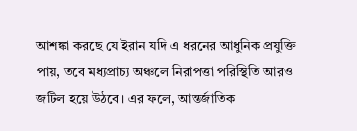আশঙ্কা করছে যে ইরান যদি এ ধরনের আধুনিক প্রযুক্তি পায়, তবে মধ্যপ্রাচ্য অঞ্চলে নিরাপত্তা পরিস্থিতি আরও জটিল হয়ে উঠবে। এর ফলে, আন্তর্জাতিক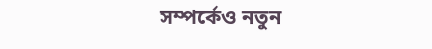সম্পর্কেও নতুন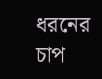ধরনের চাপ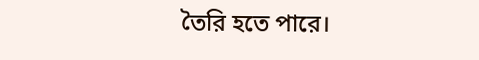তৈরি হতে পারে।